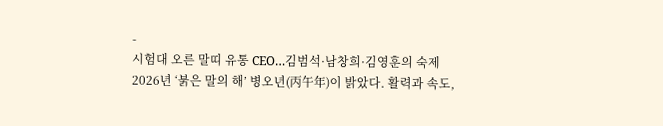-
시험대 오른 말띠 유통 CEO…김범석·남창희·김영훈의 숙제
2026년 ‘붉은 말의 해’ 병오년(丙午年)이 밝았다. 활력과 속도,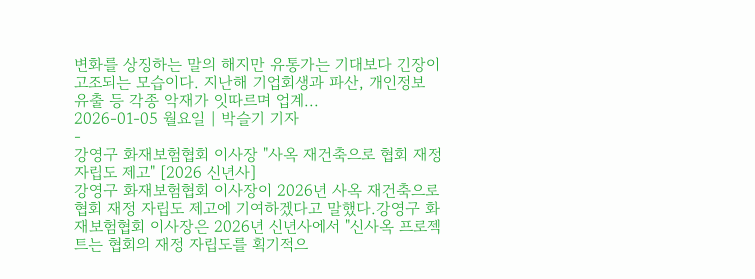변화를 상징하는 말의 해지만 유통가는 기대보다 긴장이 고조되는 모습이다. 지난해 기업회생과 파산, 개인정보 유출 등 각종 악재가 잇따르며 업계...
2026-01-05 월요일 | 박슬기 기자
-
강영구 화재보험협회 이사장 "사옥 재건축으로 협회 재정 자립도 제고" [2026 신년사]
강영구 화재보험협회 이사장이 2026년 사옥 재건축으로 협회 재정 자립도 제고에 기여하겠다고 말했다.강영구 화재보험협회 이사장은 2026년 신년사에서 "신사옥 프로젝트는 협회의 재정 자립도를 획기적으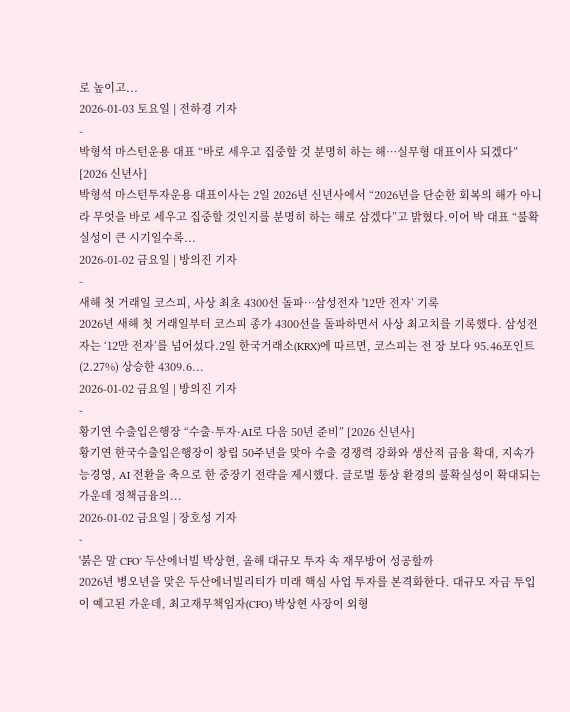로 높이고...
2026-01-03 토요일 | 전하경 기자
-
박형석 마스턴운용 대표 “바로 세우고 집중할 것 분명히 하는 해…실무형 대표이사 되겠다” [2026 신년사]
박형석 마스턴투자운용 대표이사는 2일 2026년 신년사에서 “2026년을 단순한 회복의 해가 아니라 무엇을 바로 세우고 집중할 것인지를 분명히 하는 해로 삼겠다”고 밝혔다.이어 박 대표 “불확실성이 큰 시기일수록...
2026-01-02 금요일 | 방의진 기자
-
새해 첫 거래일 코스피, 사상 최초 4300선 돌파…삼성전자 '12만 전자’ 기록
2026년 새해 첫 거래일부터 코스피 종가 4300선을 돌파하면서 사상 최고치를 기록했다. 삼성전자는 ‘12만 전자’를 넘어섰다.2일 한국거래소(KRX)에 따르면, 코스피는 전 장 보다 95.46포인트(2.27%) 상승한 4309.6...
2026-01-02 금요일 | 방의진 기자
-
황기연 수출입은행장 “수출·투자·AI로 다음 50년 준비” [2026 신년사]
황기연 한국수출입은행장이 창립 50주년을 맞아 수출 경쟁력 강화와 생산적 금융 확대, 지속가능경영, AI 전환을 축으로 한 중장기 전략을 제시했다. 글로벌 통상 환경의 불확실성이 확대되는 가운데 정책금융의...
2026-01-02 금요일 | 장호성 기자
-
'붉은 말 CFO' 두산에너빌 박상현, 올해 대규모 투자 속 재무방어 성공할까
2026년 병오년을 맞은 두산에너빌리티가 미래 핵심 사업 투자를 본격화한다. 대규모 자금 투입이 예고된 가운데, 최고재무책임자(CFO) 박상현 사장이 외형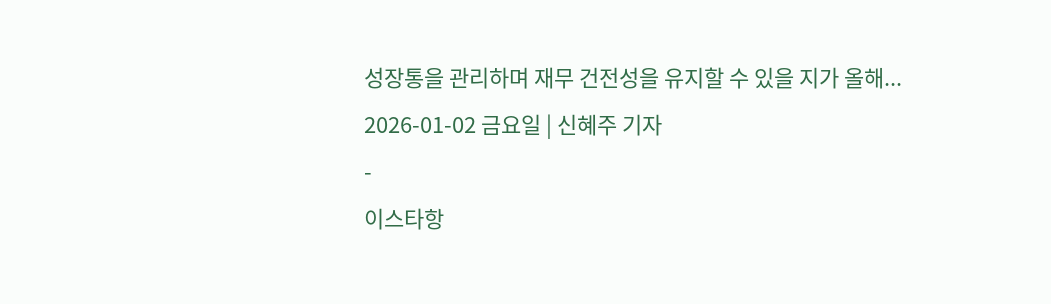성장통을 관리하며 재무 건전성을 유지할 수 있을 지가 올해...
2026-01-02 금요일 | 신혜주 기자
-
이스타항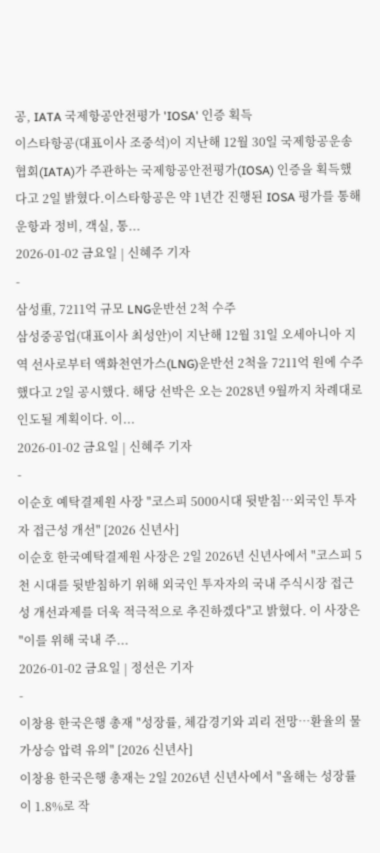공, IATA 국제항공안전평가 'IOSA' 인증 획득
이스타항공(대표이사 조중석)이 지난해 12월 30일 국제항공운송협회(IATA)가 주관하는 국제항공안전평가(IOSA) 인증을 획득했다고 2일 밝혔다.이스타항공은 약 1년간 진행된 IOSA 평가를 통해 운항과 정비, 객실, 통...
2026-01-02 금요일 | 신혜주 기자
-
삼성重, 7211억 규모 LNG운반선 2척 수주
삼성중공업(대표이사 최성안)이 지난해 12월 31일 오세아니아 지역 선사로부터 액화천연가스(LNG)운반선 2척을 7211억 원에 수주했다고 2일 공시했다. 해당 선박은 오는 2028년 9월까지 차례대로 인도될 계획이다. 이...
2026-01-02 금요일 | 신혜주 기자
-
이순호 예탁결제원 사장 "코스피 5000시대 뒷받침…외국인 투자자 접근성 개선" [2026 신년사]
이순호 한국예탁결제원 사장은 2일 2026년 신년사에서 "코스피 5천 시대를 뒷받침하기 위해 외국인 투자자의 국내 주식시장 접근성 개선과제를 더욱 적극적으로 추진하겠다"고 밝혔다. 이 사장은 "이를 위해 국내 주...
2026-01-02 금요일 | 정선은 기자
-
이창용 한국은행 총재 "성장률, 체감경기와 괴리 전망…환율의 물가상승 압력 유의" [2026 신년사]
이창용 한국은행 총재는 2일 2026년 신년사에서 "올해는 성장률이 1.8%로 작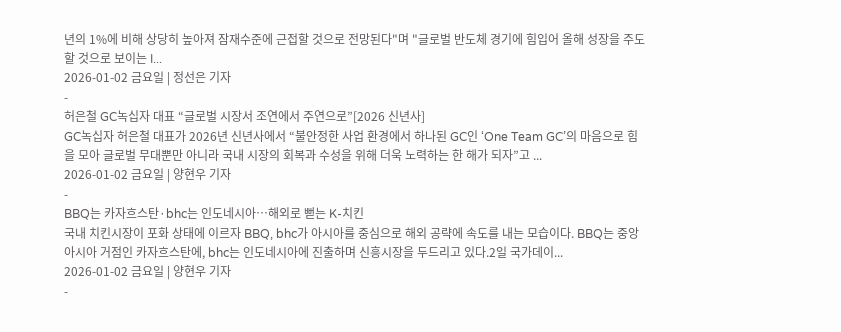년의 1%에 비해 상당히 높아져 잠재수준에 근접할 것으로 전망된다"며 "글로벌 반도체 경기에 힘입어 올해 성장을 주도할 것으로 보이는 I...
2026-01-02 금요일 | 정선은 기자
-
허은철 GC녹십자 대표 “글로벌 시장서 조연에서 주연으로”[2026 신년사]
GC녹십자 허은철 대표가 2026년 신년사에서 “불안정한 사업 환경에서 하나된 GC인 ‘One Team GC’의 마음으로 힘을 모아 글로벌 무대뿐만 아니라 국내 시장의 회복과 수성을 위해 더욱 노력하는 한 해가 되자”고 ...
2026-01-02 금요일 | 양현우 기자
-
BBQ는 카자흐스탄·bhc는 인도네시아…해외로 뻗는 K-치킨
국내 치킨시장이 포화 상태에 이르자 BBQ, bhc가 아시아를 중심으로 해외 공략에 속도를 내는 모습이다. BBQ는 중앙아시아 거점인 카자흐스탄에, bhc는 인도네시아에 진출하며 신흥시장을 두드리고 있다.2일 국가데이...
2026-01-02 금요일 | 양현우 기자
-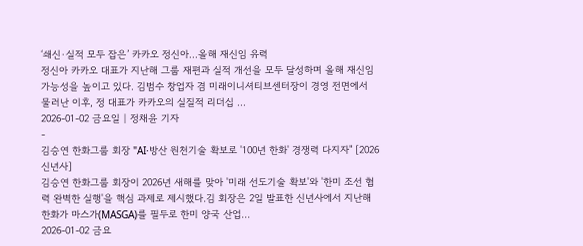‘쇄신·실적 모두 잡은’ 카카오 정신아...올해 재신임 유력
정신아 카카오 대표가 지난해 그룹 재편과 실적 개선을 모두 달성하며 올해 재신임 가능성을 높이고 있다. 김범수 창업자 겸 미래이니셔티브센터장이 경영 전면에서 물러난 이후, 정 대표가 카카오의 실질적 리더십 ...
2026-01-02 금요일 | 정채윤 기자
-
김승연 한화그룹 회장 "AI·방산 원천기술 확보로 '100년 한화' 경쟁력 다지자" [2026 신년사]
김승연 한화그룹 회장이 2026년 새해를 맞아 '미래 선도기술 확보'와 '한미 조선 협력 완벽한 실행'을 핵심 과제로 제시했다.김 회장은 2일 발표한 신년사에서 지난해 한화가 마스가(MASGA)를 필두로 한미 양국 산업...
2026-01-02 금요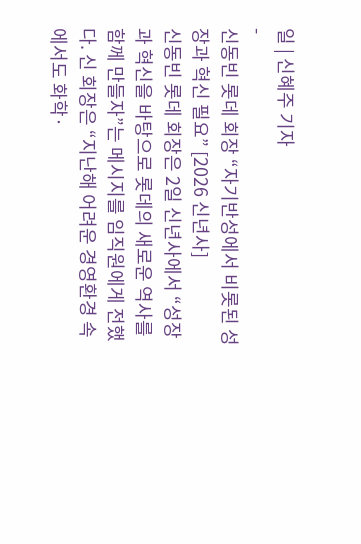일 | 신혜주 기자
-
신동빈 롯데 회장 “자기반성에서 비롯된 성장과 혁신 필요” [2026 신년사]
신동빈 롯데 회장은 2일 신년사에서 “성장과 혁신을 바탕으로 롯데의 새로운 역사를 함께 만들자”는 메시지를 임직원에게 전했다. 신 회장은 “지난해 어려운 경영환경 속에서도 화학·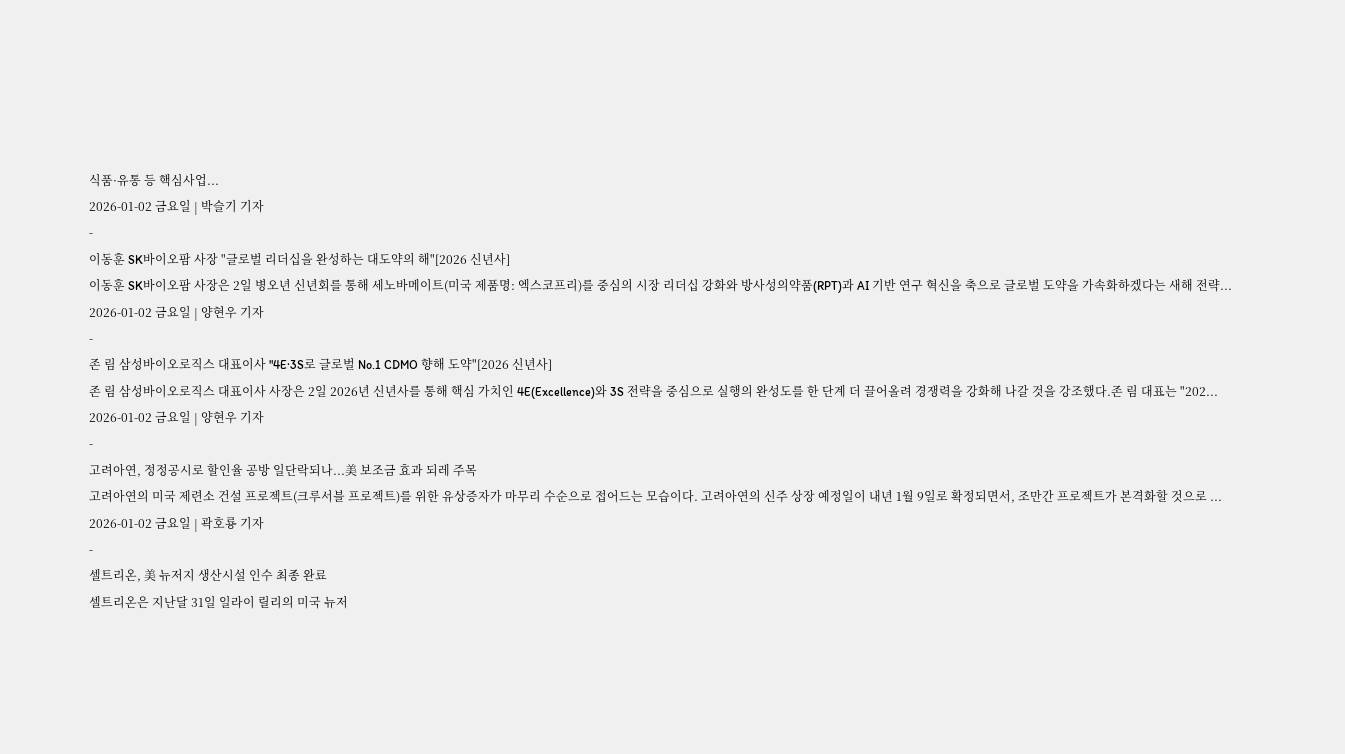식품·유통 등 핵심사업...
2026-01-02 금요일 | 박슬기 기자
-
이동훈 SK바이오팜 사장 "글로벌 리더십을 완성하는 대도약의 해"[2026 신년사]
이동훈 SK바이오팜 사장은 2일 병오년 신년회를 통해 세노바메이트(미국 제품명: 엑스코프리)를 중심의 시장 리더십 강화와 방사성의약품(RPT)과 AI 기반 연구 혁신을 축으로 글로벌 도약을 가속화하겠다는 새해 전략...
2026-01-02 금요일 | 양현우 기자
-
존 림 삼성바이오로직스 대표이사 "4E·3S로 글로벌 No.1 CDMO 향해 도약"[2026 신년사]
존 림 삼성바이오로직스 대표이사 사장은 2일 2026년 신년사를 통해 핵심 가치인 4E(Excellence)와 3S 전략을 중심으로 실행의 완성도를 한 단계 더 끌어올려 경쟁력을 강화해 나갈 것을 강조했다.존 림 대표는 "202...
2026-01-02 금요일 | 양현우 기자
-
고려아연, 정정공시로 할인율 공방 일단락되나...美 보조금 효과 되레 주목
고려아연의 미국 제련소 건설 프로젝트(크루서블 프로젝트)를 위한 유상증자가 마무리 수순으로 접어드는 모습이다. 고려아연의 신주 상장 예정일이 내년 1월 9일로 확정되면서, 조만간 프로젝트가 본격화할 것으로 ...
2026-01-02 금요일 | 곽호룡 기자
-
셀트리온, 美 뉴저지 생산시설 인수 최종 완료
셀트리온은 지난달 31일 일라이 릴리의 미국 뉴저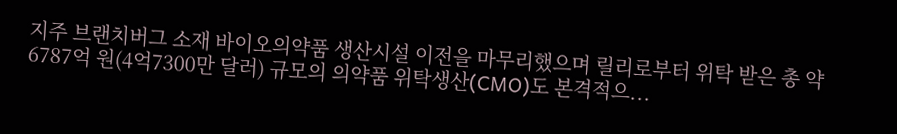지주 브랜치버그 소재 바이오의약품 생산시설 이전을 마무리했으며 릴리로부터 위탁 받은 총 약 6787억 원(4억7300만 달러) 규모의 의약품 위탁생산(CMO)도 본격적으...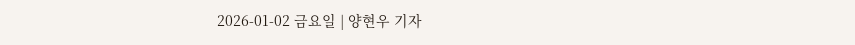2026-01-02 금요일 | 양현우 기자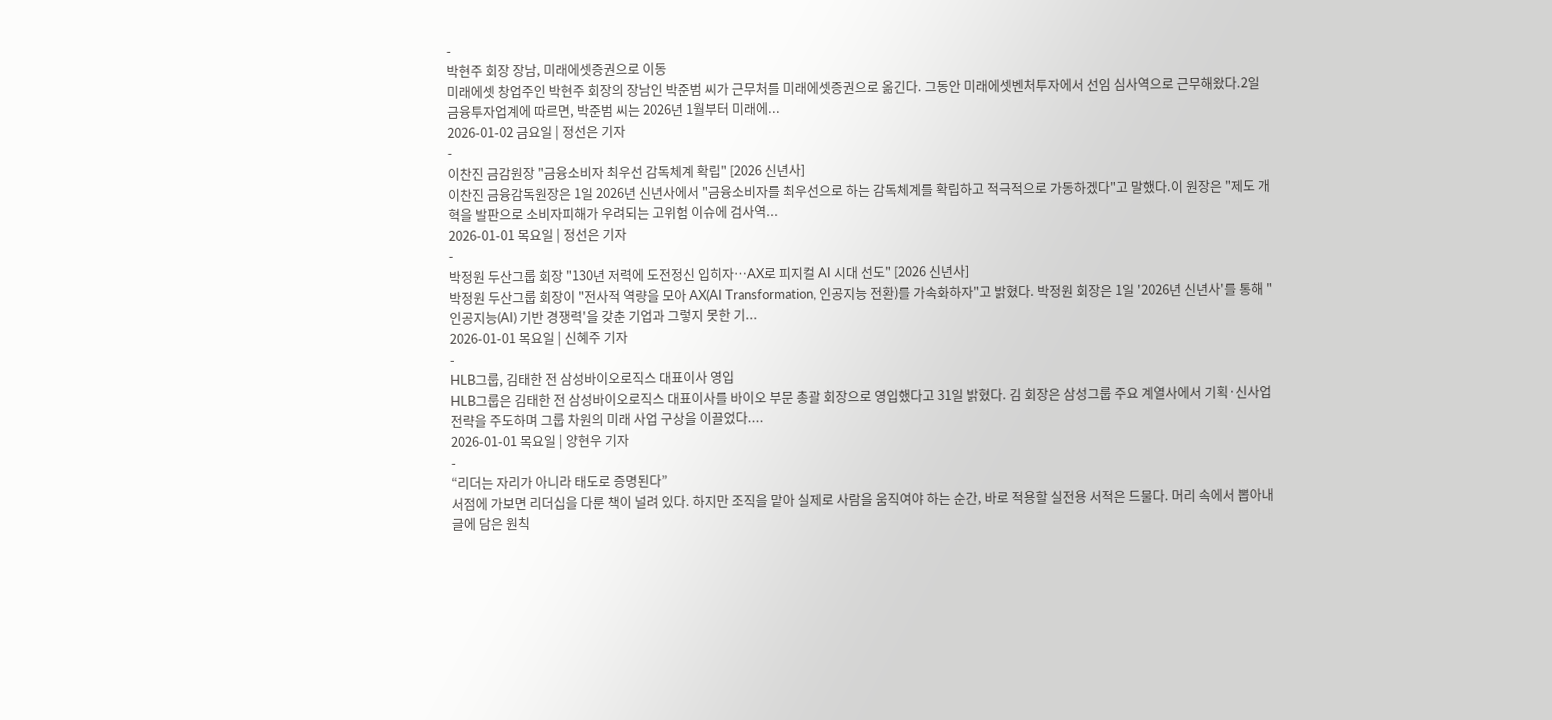-
박현주 회장 장남, 미래에셋증권으로 이동
미래에셋 창업주인 박현주 회장의 장남인 박준범 씨가 근무처를 미래에셋증권으로 옮긴다. 그동안 미래에셋벤처투자에서 선임 심사역으로 근무해왔다.2일 금융투자업계에 따르면, 박준범 씨는 2026년 1월부터 미래에...
2026-01-02 금요일 | 정선은 기자
-
이찬진 금감원장 "금융소비자 최우선 감독체계 확립" [2026 신년사]
이찬진 금융감독원장은 1일 2026년 신년사에서 "금융소비자를 최우선으로 하는 감독체계를 확립하고 적극적으로 가동하겠다"고 말했다.이 원장은 "제도 개혁을 발판으로 소비자피해가 우려되는 고위험 이슈에 검사역...
2026-01-01 목요일 | 정선은 기자
-
박정원 두산그룹 회장 "130년 저력에 도전정신 입히자…AX로 피지컬 AI 시대 선도" [2026 신년사]
박정원 두산그룹 회장이 "전사적 역량을 모아 AX(AI Transformation, 인공지능 전환)를 가속화하자"고 밝혔다. 박정원 회장은 1일 '2026년 신년사'를 통해 "인공지능(AI) 기반 경쟁력'을 갖춘 기업과 그렇지 못한 기...
2026-01-01 목요일 | 신혜주 기자
-
HLB그룹, 김태한 전 삼성바이오로직스 대표이사 영입
HLB그룹은 김태한 전 삼성바이오로직스 대표이사를 바이오 부문 총괄 회장으로 영입했다고 31일 밝혔다. 김 회장은 삼성그룹 주요 계열사에서 기획·신사업 전략을 주도하며 그룹 차원의 미래 사업 구상을 이끌었다....
2026-01-01 목요일 | 양현우 기자
-
“리더는 자리가 아니라 태도로 증명된다”
서점에 가보면 리더십을 다룬 책이 널려 있다. 하지만 조직을 맡아 실제로 사람을 움직여야 하는 순간, 바로 적용할 실전용 서적은 드물다. 머리 속에서 뽑아내 글에 담은 원칙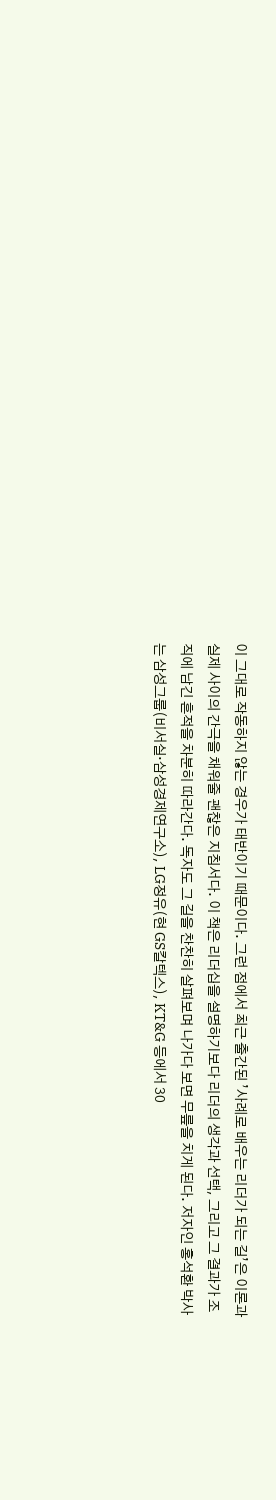이 그대로 작동하지 않는 경우가 태반이기 때문이다. 그런 점에서 최근 출간된 ’사례로 배우는 리더가 되는 길’은 이론과 실제 사이의 간극을 채워줄 괜찮은 지침서다. 이 책은 리더십을 설명하기보다 리더의 생각과 선택, 그리고 그 결과가 조직에 남긴 흔적을 차분히 따라간다. 독자도 그 길을 찬찬히 살펴보며 나가다 보면 무릎을 치게 된다. 저자인 홍석환 박사는 삼성그룹(비서실·삼성경제연구소), LG정유(현 GS칼텍스), KT&G 등에서 30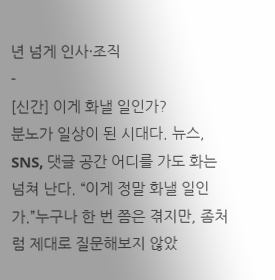년 넘게 인사·조직
-
[신간] 이게 화낼 일인가?
분노가 일상이 된 시대다. 뉴스, SNS, 댓글 공간 어디를 가도 화는 넘쳐 난다. “이게 정말 화낼 일인가.”누구나 한 번 쯤은 겪지만, 좀처럼 제대로 질문해보지 않았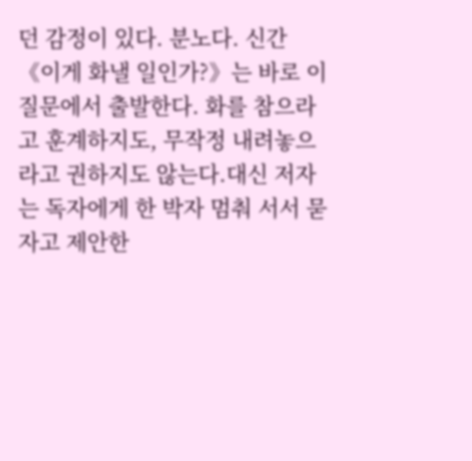던 감정이 있다. 분노다. 신간 《이게 화낼 일인가?》는 바로 이 질문에서 출발한다. 화를 참으라고 훈계하지도, 무작정 내려놓으라고 권하지도 않는다.대신 저자는 독자에게 한 박자 멈춰 서서 묻자고 제안한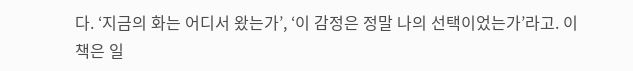다. ‘지금의 화는 어디서 왔는가’, ‘이 감정은 정말 나의 선택이었는가’라고. 이 책은 일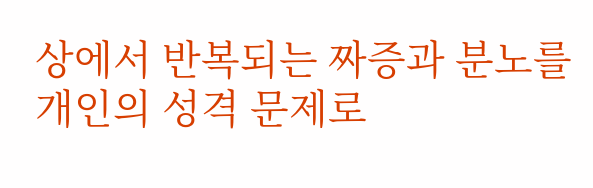상에서 반복되는 짜증과 분노를 개인의 성격 문제로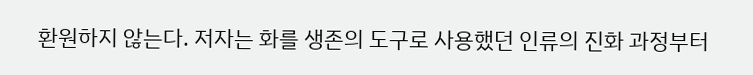환원하지 않는다. 저자는 화를 생존의 도구로 사용했던 인류의 진화 과정부터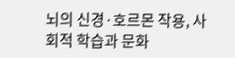뇌의 신경·호르몬 작용, 사회적 학습과 문화